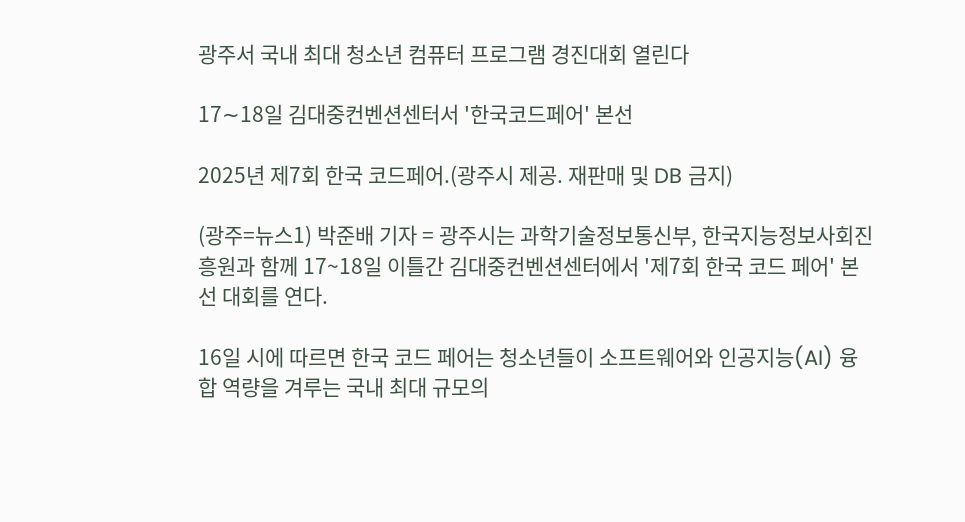광주서 국내 최대 청소년 컴퓨터 프로그램 경진대회 열린다

17∼18일 김대중컨벤션센터서 '한국코드페어' 본선

2025년 제7회 한국 코드페어.(광주시 제공. 재판매 및 DB 금지)

(광주=뉴스1) 박준배 기자 = 광주시는 과학기술정보통신부, 한국지능정보사회진흥원과 함께 17~18일 이틀간 김대중컨벤션센터에서 '제7회 한국 코드 페어' 본선 대회를 연다.

16일 시에 따르면 한국 코드 페어는 청소년들이 소프트웨어와 인공지능(AI) 융합 역량을 겨루는 국내 최대 규모의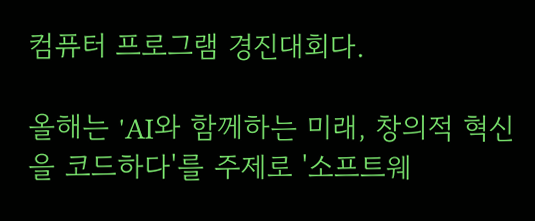컴퓨터 프로그램 경진대회다.

올해는 'AI와 함께하는 미래, 창의적 혁신을 코드하다'를 주제로 '소프트웨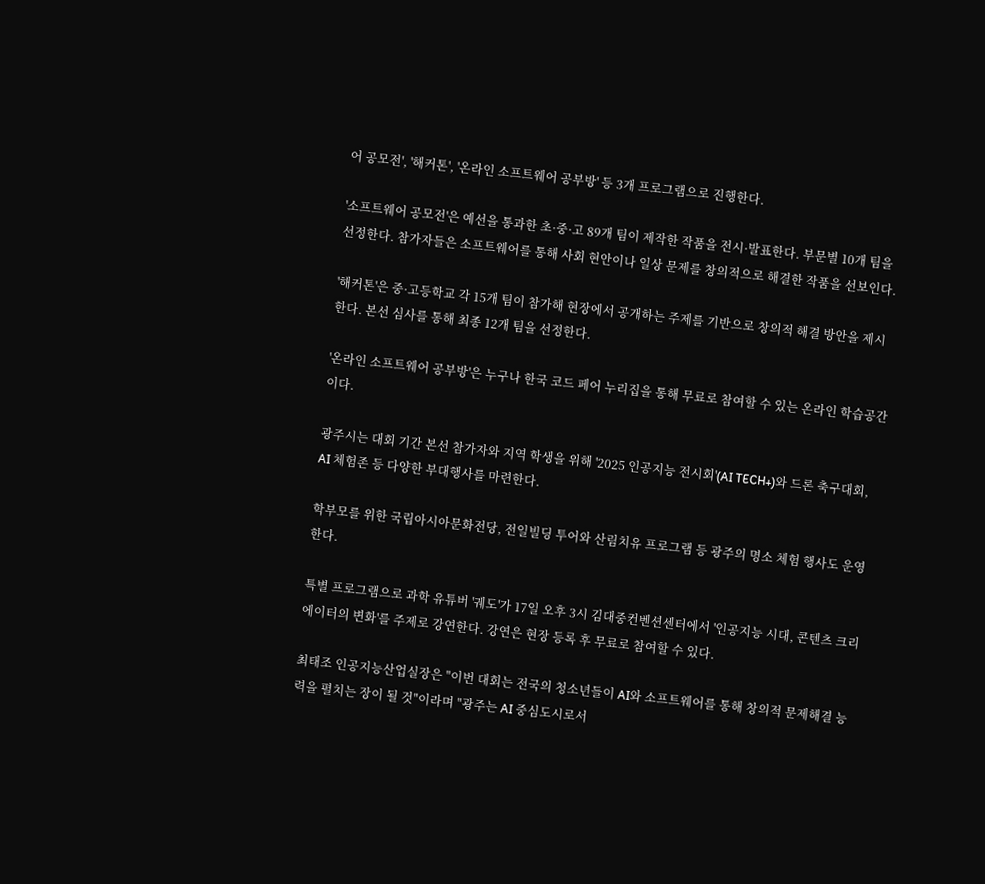어 공모전', '해커톤', '온라인 소프트웨어 공부방' 등 3개 프로그램으로 진행한다.

'소프트웨어 공모전'은 예선을 통과한 초·중·고 89개 팀이 제작한 작품을 전시·발표한다. 부문별 10개 팀을 선정한다. 참가자들은 소프트웨어를 통해 사회 현안이나 일상 문제를 창의적으로 해결한 작품을 선보인다.

'해커톤'은 중·고등학교 각 15개 팀이 참가해 현장에서 공개하는 주제를 기반으로 창의적 해결 방안을 제시한다. 본선 심사를 통해 최종 12개 팀을 선정한다.

'온라인 소프트웨어 공부방'은 누구나 한국 코드 페어 누리집을 통해 무료로 참여할 수 있는 온라인 학습공간이다.

광주시는 대회 기간 본선 참가자와 지역 학생을 위해 '2025 인공지능 전시회'(AI TECH+)와 드론 축구대회, AI 체험존 등 다양한 부대행사를 마련한다.

학부모를 위한 국립아시아문화전당, 전일빌딩 투어와 산림치유 프로그램 등 광주의 명소 체험 행사도 운영한다.

특별 프로그램으로 과학 유튜버 '궤도'가 17일 오후 3시 김대중컨벤션센터에서 '인공지능 시대, 콘텐츠 크리에이터의 변화'를 주제로 강연한다. 강연은 현장 등록 후 무료로 참여할 수 있다.

최태조 인공지능산업실장은 "이번 대회는 전국의 청소년들이 AI와 소프트웨어를 통해 창의적 문제해결 능력을 펼치는 장이 될 것"이라며 "광주는 AI 중심도시로서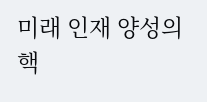미래 인재 양성의 핵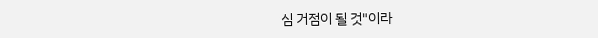심 거점이 될 것"이라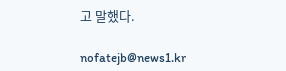고 말했다.

nofatejb@news1.kr